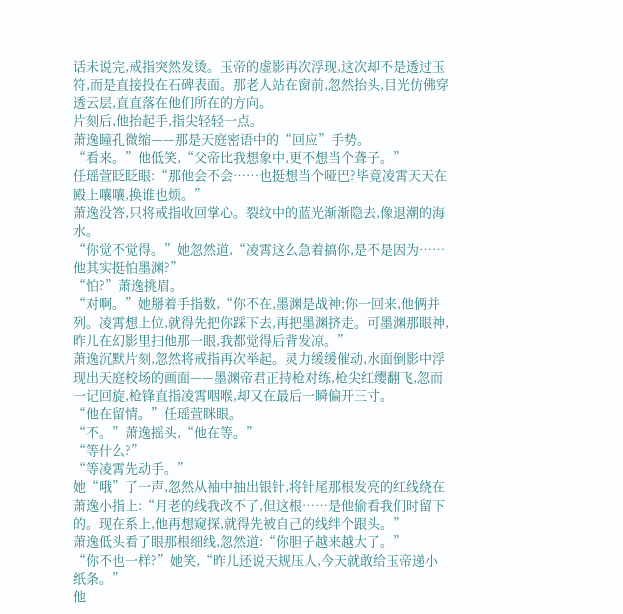话未说完,戒指突然发烫。玉帝的虚影再次浮现,这次却不是透过玉符,而是直接投在石碑表面。那老人站在窗前,忽然抬头,目光仿佛穿透云层,直直落在他们所在的方向。
片刻后,他抬起手,指尖轻轻一点。
萧逸瞳孔微缩——那是天庭密语中的“回应”手势。
“看来。”他低笑,“父帝比我想象中,更不想当个聋子。”
任瑶萱眨眨眼:“那他会不会……也挺想当个哑巴?毕竟凌霄天天在殿上嚷嚷,换谁也烦。”
萧逸没答,只将戒指收回掌心。裂纹中的蓝光渐渐隐去,像退潮的海水。
“你觉不觉得。”她忽然道,“凌霄这么急着搞你,是不是因为……他其实挺怕墨渊?”
“怕?”萧逸挑眉。
“对啊。”她掰着手指数,“你不在,墨渊是战神;你一回来,他俩并列。凌霄想上位,就得先把你踩下去,再把墨渊挤走。可墨渊那眼神,昨儿在幻影里扫他那一眼,我都觉得后背发凉。”
萧逸沉默片刻,忽然将戒指再次举起。灵力缓缓催动,水面倒影中浮现出天庭校场的画面——墨渊帝君正持枪对练,枪尖红缨翻飞,忽而一记回旋,枪锋直指凌霄咽喉,却又在最后一瞬偏开三寸。
“他在留情。”任瑶萱眯眼。
“不。”萧逸摇头,“他在等。”
“等什么?”
“等凌霄先动手。”
她“哦”了一声,忽然从袖中抽出银针,将针尾那根发亮的红线绕在萧逸小指上:“月老的线我改不了,但这根……是他偷看我们时留下的。现在系上,他再想窥探,就得先被自己的线绊个跟头。”
萧逸低头看了眼那根细线,忽然道:“你胆子越来越大了。”
“你不也一样?”她笑,“昨儿还说天规压人,今天就敢给玉帝递小纸条。”
他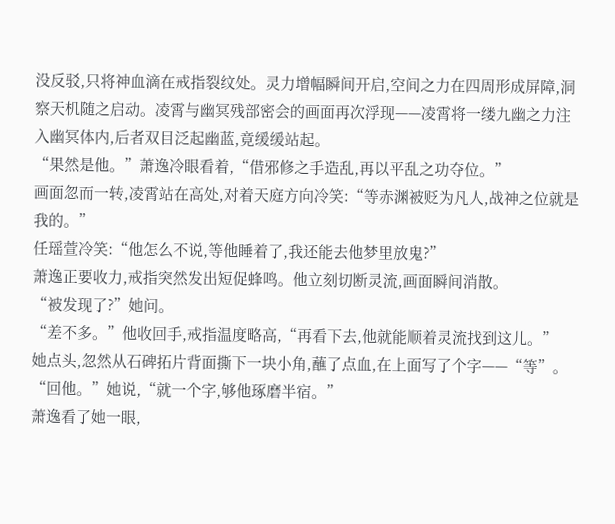没反驳,只将神血滴在戒指裂纹处。灵力增幅瞬间开启,空间之力在四周形成屏障,洞察天机随之启动。凌霄与幽冥残部密会的画面再次浮现——凌霄将一缕九幽之力注入幽冥体内,后者双目泛起幽蓝,竟缓缓站起。
“果然是他。”萧逸冷眼看着,“借邪修之手造乱,再以平乱之功夺位。”
画面忽而一转,凌霄站在高处,对着天庭方向冷笑:“等赤渊被贬为凡人,战神之位就是我的。”
任瑶萱冷笑:“他怎么不说,等他睡着了,我还能去他梦里放鬼?”
萧逸正要收力,戒指突然发出短促蜂鸣。他立刻切断灵流,画面瞬间消散。
“被发现了?”她问。
“差不多。”他收回手,戒指温度略高,“再看下去,他就能顺着灵流找到这儿。”
她点头,忽然从石碑拓片背面撕下一块小角,蘸了点血,在上面写了个字——“等”。
“回他。”她说,“就一个字,够他琢磨半宿。”
萧逸看了她一眼,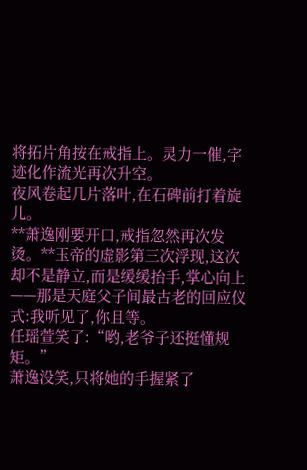将拓片角按在戒指上。灵力一催,字迹化作流光再次升空。
夜风卷起几片落叶,在石碑前打着旋儿。
**萧逸刚要开口,戒指忽然再次发烫。**玉帝的虚影第三次浮现,这次却不是静立,而是缓缓抬手,掌心向上——那是天庭父子间最古老的回应仪式:我听见了,你且等。
任瑶萱笑了:“哟,老爷子还挺懂规矩。”
萧逸没笑,只将她的手握紧了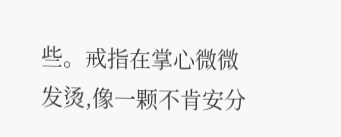些。戒指在掌心微微发烫,像一颗不肯安分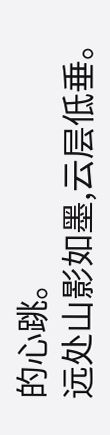的心跳。
远处山影如墨,云层低垂。